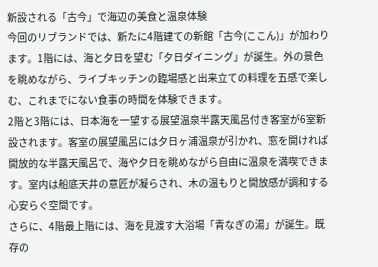新設される「古今」で海辺の美食と温泉体験
今回のリブランドでは、新たに4階建ての新館「古今(ここん)」が加わります。1階には、海と夕日を望む「夕日ダイニング」が誕生。外の景色を眺めながら、ライブキッチンの臨場感と出来立ての料理を五感で楽しむ、これまでにない食事の時間を体験できます。
2階と3階には、日本海を一望する展望温泉半露天風呂付き客室が6室新設されます。客室の展望風呂には夕日ヶ浦温泉が引かれ、窓を開ければ開放的な半露天風呂で、海や夕日を眺めながら自由に温泉を満喫できます。室内は船底天井の意匠が凝らされ、木の温もりと開放感が調和する心安らぐ空間です。
さらに、4階最上階には、海を見渡す大浴場「青なぎの湯」が誕生。既存の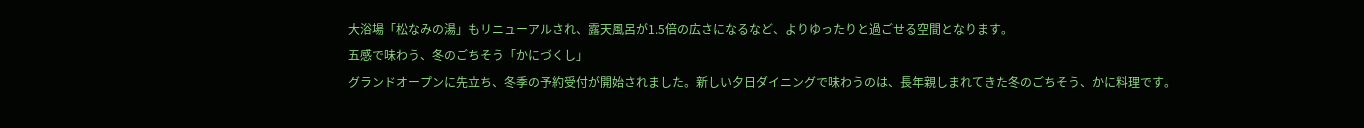大浴場「松なみの湯」もリニューアルされ、露天風呂が1.5倍の広さになるなど、よりゆったりと過ごせる空間となります。
五感で味わう、冬のごちそう「かにづくし」
グランドオープンに先立ち、冬季の予約受付が開始されました。新しい夕日ダイニングで味わうのは、長年親しまれてきた冬のごちそう、かに料理です。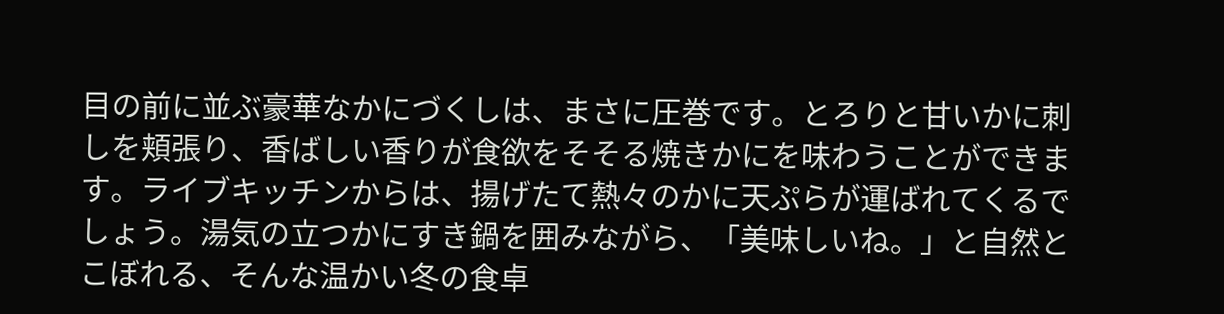目の前に並ぶ豪華なかにづくしは、まさに圧巻です。とろりと甘いかに刺しを頬張り、香ばしい香りが食欲をそそる焼きかにを味わうことができます。ライブキッチンからは、揚げたて熱々のかに天ぷらが運ばれてくるでしょう。湯気の立つかにすき鍋を囲みながら、「美味しいね。」と自然とこぼれる、そんな温かい冬の食卓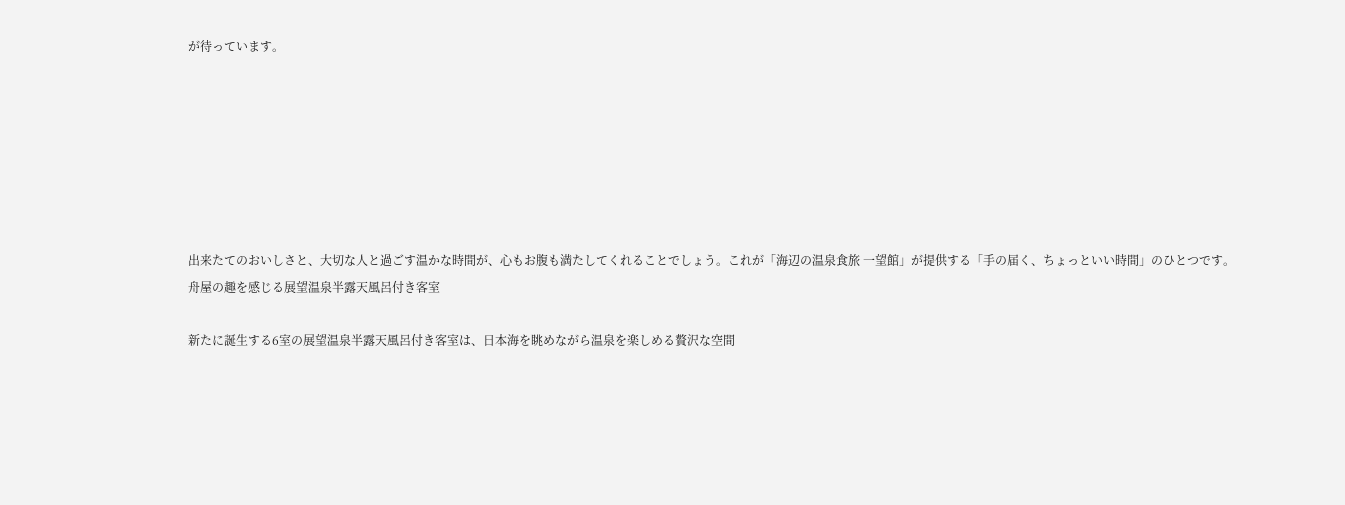が待っています。







出来たてのおいしさと、大切な人と過ごす温かな時間が、心もお腹も満たしてくれることでしょう。これが「海辺の温泉食旅 一望館」が提供する「手の届く、ちょっといい時間」のひとつです。
舟屋の趣を感じる展望温泉半露天風呂付き客室

新たに誕生する6室の展望温泉半露天風呂付き客室は、日本海を眺めながら温泉を楽しめる贅沢な空間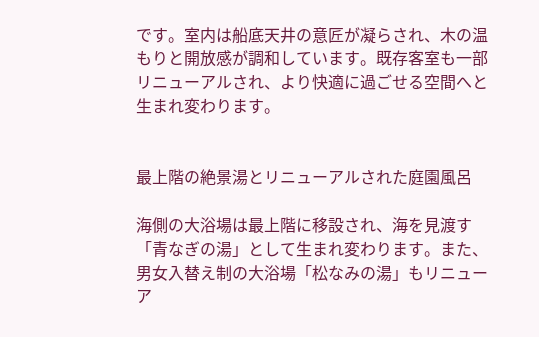です。室内は船底天井の意匠が凝らされ、木の温もりと開放感が調和しています。既存客室も一部リニューアルされ、より快適に過ごせる空間へと生まれ変わります。


最上階の絶景湯とリニューアルされた庭園風呂

海側の大浴場は最上階に移設され、海を見渡す「青なぎの湯」として生まれ変わります。また、男女入替え制の大浴場「松なみの湯」もリニューア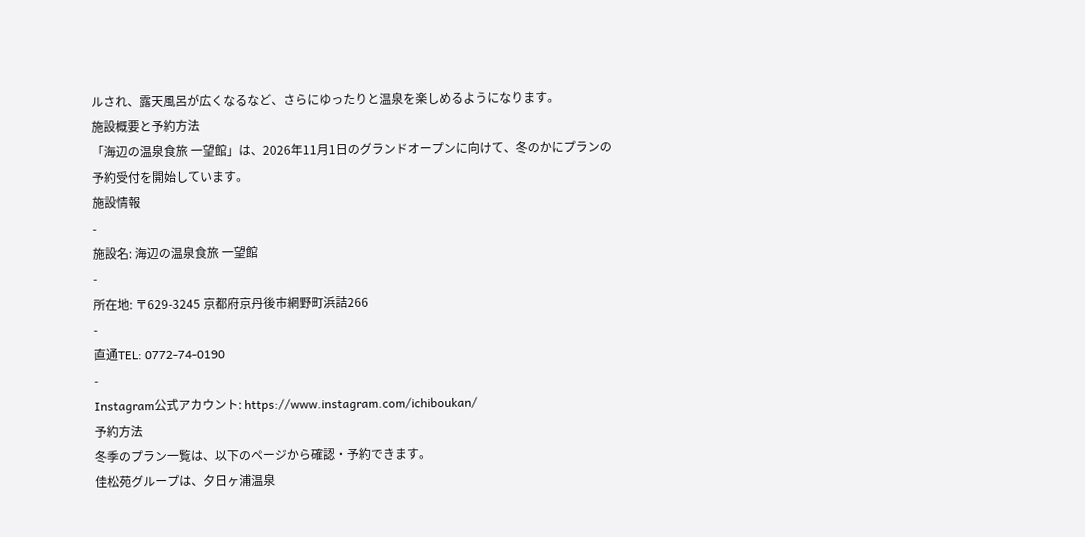ルされ、露天風呂が広くなるなど、さらにゆったりと温泉を楽しめるようになります。
施設概要と予約方法
「海辺の温泉食旅 一望館」は、2026年11月1日のグランドオープンに向けて、冬のかにプランの予約受付を開始しています。
施設情報
-
施設名: 海辺の温泉食旅 一望館
-
所在地: 〒629-3245 京都府京丹後市網野町浜詰266
-
直通TEL: 0772-74-0190
-
Instagram公式アカウント: https://www.instagram.com/ichiboukan/
予約方法
冬季のプラン一覧は、以下のページから確認・予約できます。
佳松苑グループは、夕日ヶ浦温泉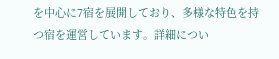を中心に7宿を展開しており、多様な特色を持つ宿を運営しています。詳細につい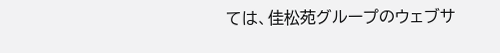ては、佳松苑グループのウェブサ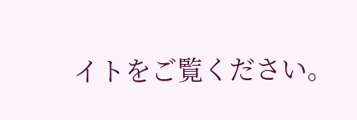イトをご覧ください。